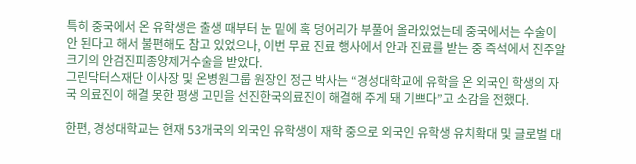특히 중국에서 온 유학생은 출생 때부터 눈 밑에 혹 덩어리가 부풀어 올라있었는데 중국에서는 수술이 안 된다고 해서 불편해도 참고 있었으나, 이번 무료 진료 행사에서 안과 진료를 받는 중 즉석에서 진주알 크기의 안검진피종양제거수술을 받았다.
그린닥터스재단 이사장 및 온병원그룹 원장인 정근 박사는 “경성대학교에 유학을 온 외국인 학생의 자국 의료진이 해결 못한 평생 고민을 선진한국의료진이 해결해 주게 돼 기쁘다”고 소감을 전했다.

한편, 경성대학교는 현재 53개국의 외국인 유학생이 재학 중으로 외국인 유학생 유치확대 및 글로벌 대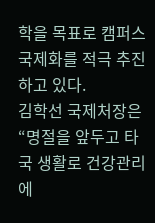학을 목표로 캠퍼스 국제화를 적극 추진하고 있다.
김학선 국제처장은 “명절을 앞두고 타국 생활로 건강관리에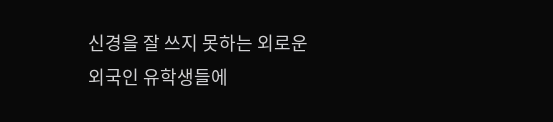신경을 잘 쓰지 못하는 외로운 외국인 유학생들에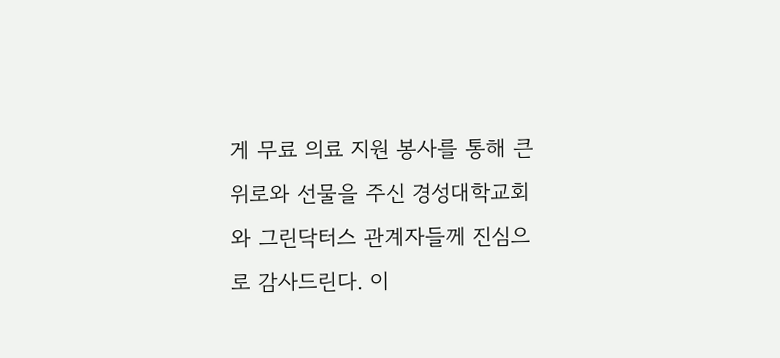게 무료 의료 지원 봉사를 통해 큰 위로와 선물을 주신 경성대학교회와 그린닥터스 관계자들께 진심으로 감사드린다. 이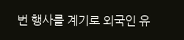번 행사를 계기로 외국인 유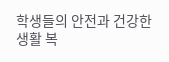학생들의 안전과 건강한 생활 복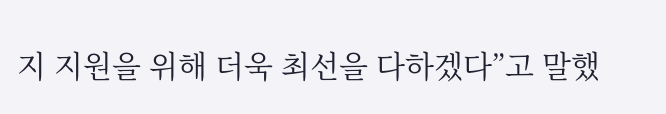지 지원을 위해 더욱 최선을 다하겠다”고 말했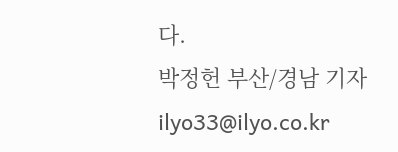다.
박정헌 부산/경남 기자 ilyo33@ilyo.co.kr